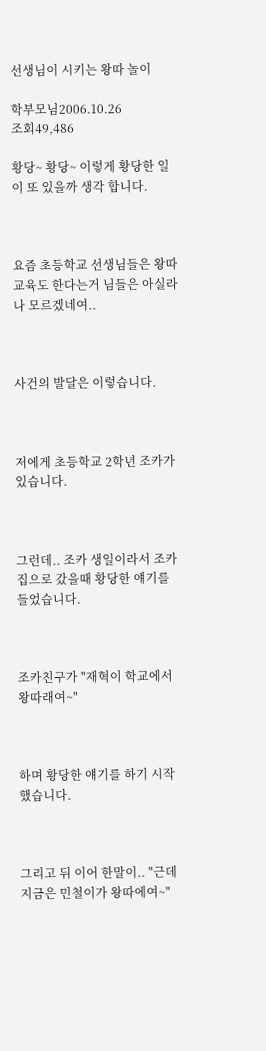선생님이 시키는 왕따 놀이

학부모님2006.10.26
조회49,486

황당~ 황당~ 이렇게 황당한 일이 또 있을까 생각 합니다.



요즘 초등학교 선생님들은 왕따교육도 한다는거 님들은 아실라나 모르겠네여..



사건의 발달은 이렇습니다.



저에게 초등학교 2학년 조카가 있습니다.



그런데.. 조카 생일이라서 조카집으로 갔을때 황당한 얘기를 들었습니다.



조카친구가 "재혁이 학교에서 왕따래여~"



하며 황당한 얘기를 하기 시작했습니다.



그리고 뒤 이어 한말이.. "근데 지금은 민철이가 왕따에여~"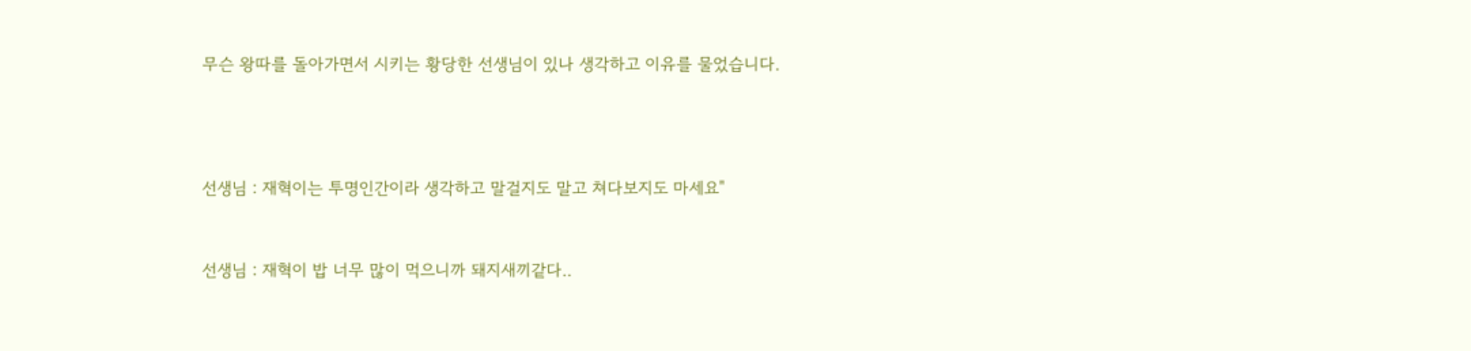무슨 왕따를 돌아가면서 시키는 황당한 선생님이 있나 생각하고 이유를 물었습니다.





선생님 : 재혁이는 투명인간이라 생각하고 말걸지도 말고 쳐다보지도 마세요"



선생님 : 재혁이 밥 너무 많이 먹으니까 돼지새끼같다..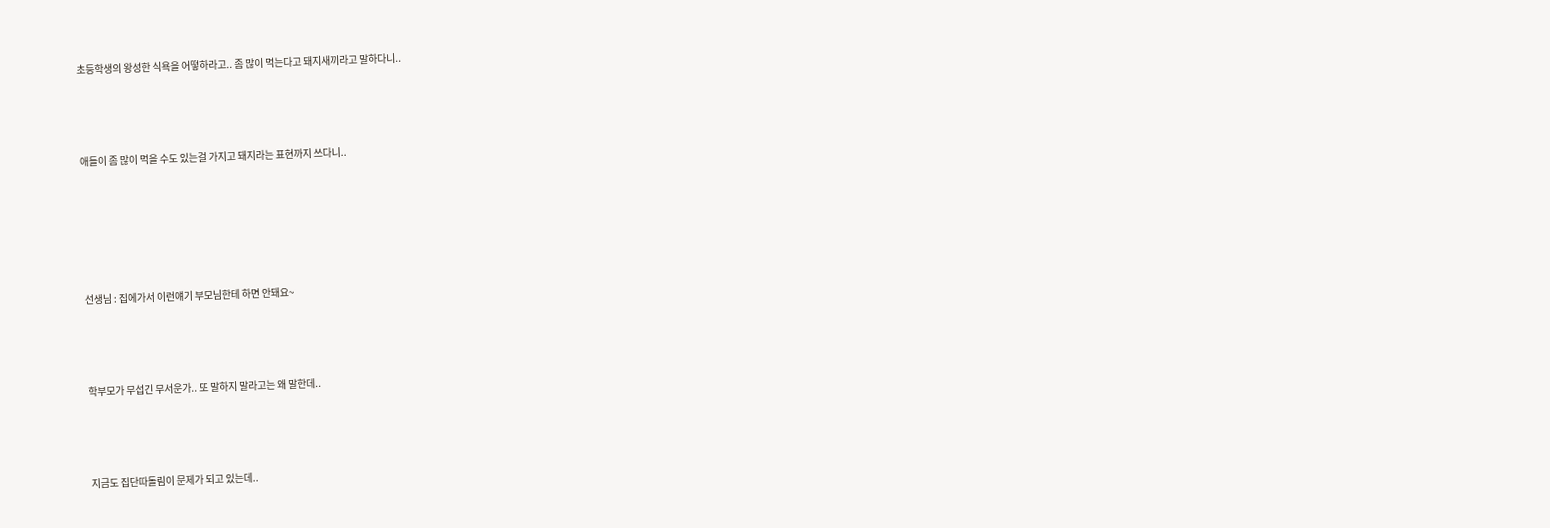초등학생의 왕성한 식욕을 어떻하라고.. 좀 많이 먹는다고 돼지새끼라고 말하다니..



애들이 좀 많이 먹을 수도 있는걸 가지고 돼지라는 표현까지 쓰다니..





선생님 : 집에가서 이런얘기 부모님한테 하면 안돼요~



학부모가 무섭긴 무서운가.. 또 말하지 말라고는 왜 말한데..



지금도 집단따돌림이 문제가 되고 있는데..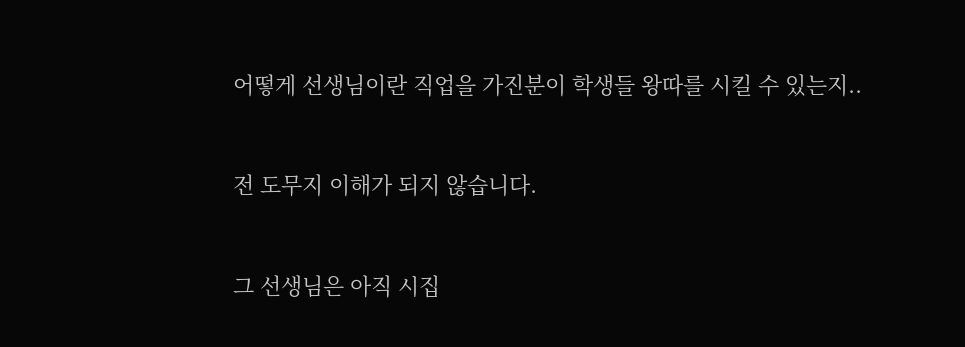어떻게 선생님이란 직업을 가진분이 학생들 왕따를 시킬 수 있는지..



전 도무지 이해가 되지 않습니다.



그 선생님은 아직 시집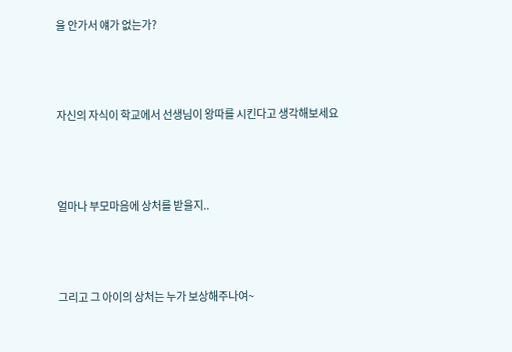을 안가서 얘가 없는가?



자신의 자식이 학교에서 선생님이 왕따를 시킨다고 생각해보세요



얼마나 부모마음에 상처를 받을지..



그리고 그 아이의 상처는 누가 보상해주나여~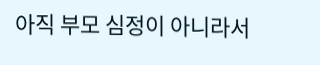아직 부모 심정이 아니라서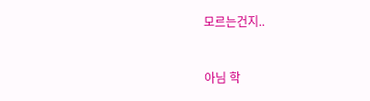모르는건지..



아님 학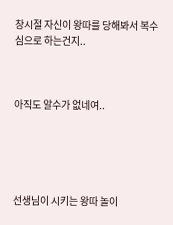창시절 자신이 왕따를 당해봐서 복수심으로 하는건지..



아직도 알수가 없네여..





선생님이 시키는 왕따 놀이